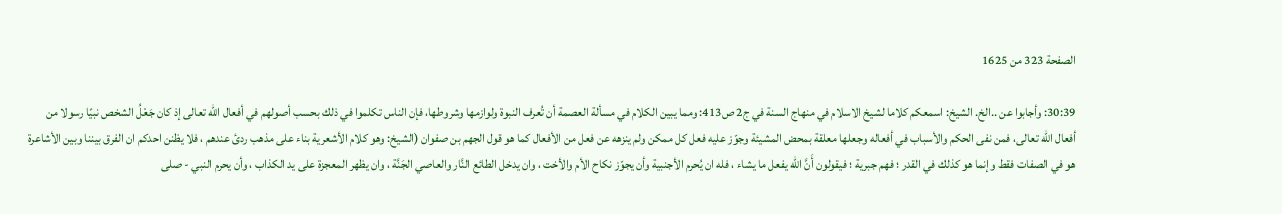الصفحة 323 من 1625

30:39: وأجابوا عن ..الخ. الشيخ: اسمعكم كلاما لشيخ الاسلام في منهاج السنة في ج2 ص413: ومما يبين الكلام في مسألة العصمة أن تُعرف النبوة ولوازمها وشروطها، فإن الناس تكلموا في ذلك بحسب أصولهم في أفعال الله تعالى إذ كان جَعْلُ الشخص نبيًا رسولا من أفعال الله تعالى، فمن نفى الحكم والأسباب في أفعاله وجعلها معلقة بمحض المشيئة وجوّز عليه فعل كل ممكن ولم ينزهه عن فعل من الأفعال كما هو قول الجهم بن صفوان (الشيخ: وهو كلام الأشعرية بناء على مذهب ردئ عندهم ، فلا يظنن احدكم ان الفرق بيننا وبين الأشاعرة هو في الصفات فقط وإنما هو كذلك في القدر ؛ فهم جبرية ؛ فيقولون أَنَّ الله يفعل ما يشاء ، فله ان يُحرم الأجنبية وأن يجوّز نكاح الأم والأخت ، وان يدخل الطائع النَّار والعاصي الجَنَّة ، وان يظهر المعجزة على يد الكذاب ، وأن يحرم النبي - صلى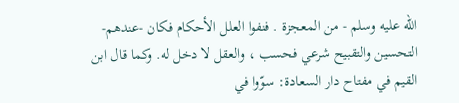الله عليه وسلم - من المعجزة . فنفوا العلل الأحكام فكان -عندهم- التحسين والتقبيح شرعي فحسب ، والعقل لا دخل له. وكما قال ابن القيم في مفتاح دار السعادة: سوّوا في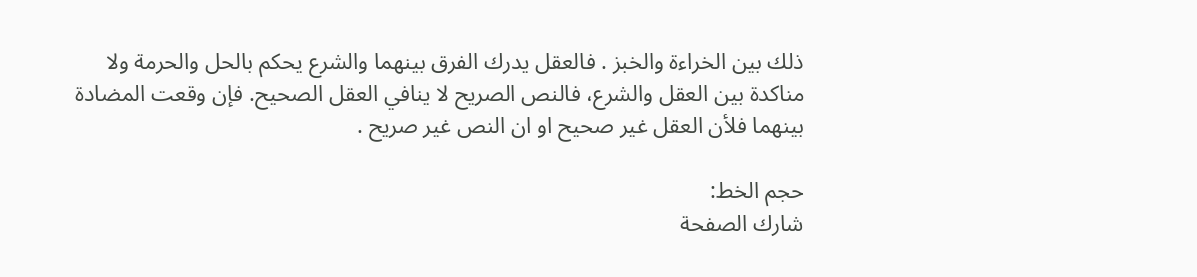ذلك بين الخراءة والخبز . فالعقل يدرك الفرق بينهما والشرع يحكم بالحل والحرمة ولا مناكدة بين العقل والشرع، فالنص الصريح لا ينافي العقل الصحيح. فإن وقعت المضادة بينهما فلأن العقل غير صحيح او ان النص غير صريح .

حجم الخط:
شارك الصفحة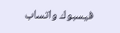فيسبوك واتساب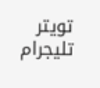تويتر تليجرام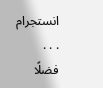انستجرام
. . .
فضلًا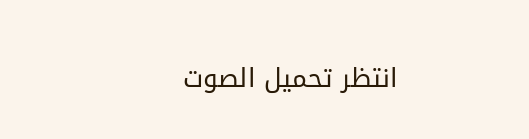انتظر تحميل الصوت